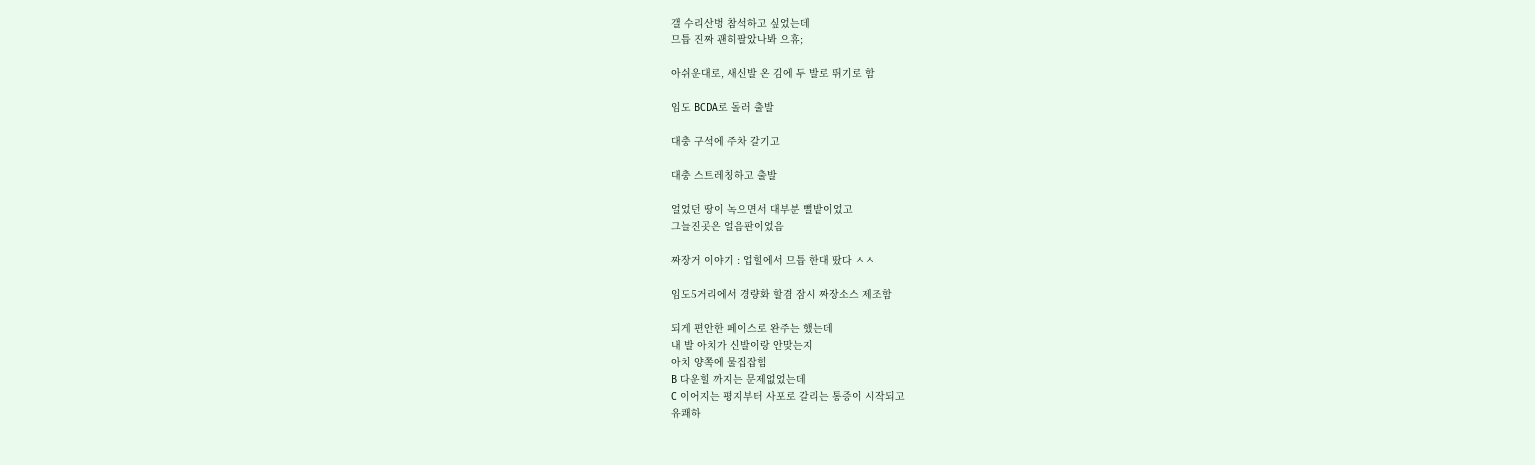갤 수리산벙 참석하고 싶었는데
므틉 진짜 괜히팔았나봐 으휴;

아쉬운대로, 새신발 온 김에 두 발로 뛰기로 함

임도 BCDA로 돌러 출발

대충 구석에 주차 갈기고

대충 스트레칭하고 출발

얼었던 땅이 녹으면서 대부분 뻘밭이었고
그늘진곳은 얼음판이었음

짜장거 이야기 : 업힐에서 므틉 한대 땄다 ㅅㅅ

임도5거리에서 경량화 할겸 잠시 짜장소스 제조함

되게 편안한 페이스로 완주는 했는데
내 발 아치가 신발이랑 안맞는지
아치 양쪽에 물집잡힘
B 다운힐 까지는 문제없었는데
C 이어지는 평지부터 사포로 갈리는 통증이 시작되고
유쾌하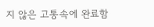지 않은 고통속에 완료함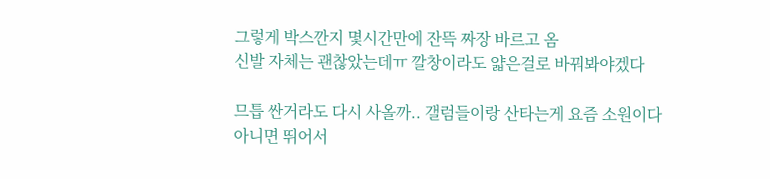그렇게 박스깐지 몇시간만에 잔뜩 짜장 바르고 옴
신발 자체는 괜찮았는데ㅠ 깔창이라도 얇은걸로 바꿔봐야겠다

므틉 싼거라도 다시 사올까.. 갤럼들이랑 산타는게 요즘 소원이다
아니면 뛰어서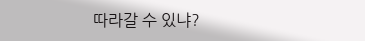따라갈 수 있냐?